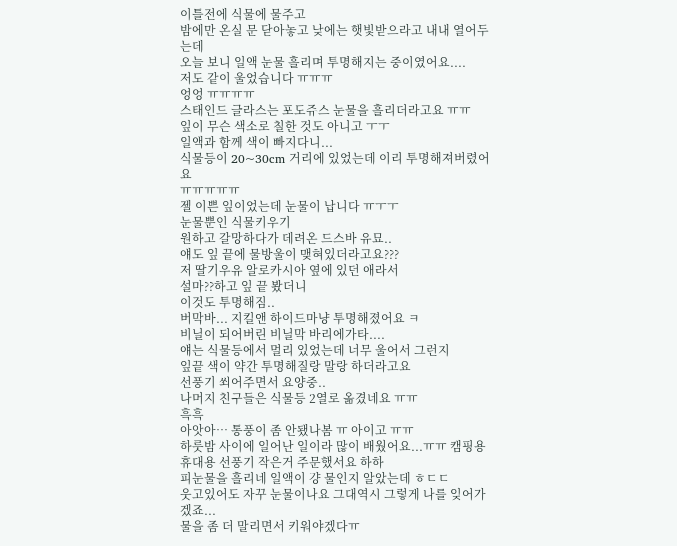이틀전에 식물에 물주고
밤에만 온실 문 닫아놓고 낮에는 햇빛받으라고 내내 열어두는데
오늘 보니 일액 눈물 흘리며 투명해지는 중이였어요....
저도 같이 울었습니다 ㅠㅠㅠ
엉엉 ㅠㅠㅠㅠ
스태인드 글라스는 포도쥬스 눈물을 흘리더라고요 ㅠㅠ
잎이 무슨 색소로 칠한 것도 아니고 ㅜㅜ
일액과 함께 색이 빠지다니...
식물등이 20~30cm 거리에 있었는데 이리 투명해져버렸어요
ㅠㅠㅠㅠㅠ
젤 이쁜 잎이었는데 눈물이 납니다 ㅠㅜㅜ
눈물뿐인 식물키우기
원하고 갈망하다가 데려온 드스바 유묘..
얘도 잎 끝에 물방울이 맺혀있더라고요???
저 딸기우유 알로카시아 옆에 있던 애라서
설마??하고 잎 끝 봤더니
이것도 투명해짐..
버막바... 지킬앤 하이드마냥 투명해졌어요 ㅋ
비닐이 되어버린 비닐막 바리에가타....
얘는 식물등에서 멀리 있었는데 너무 울어서 그런지
잎끝 색이 약간 투명해질랑 말랑 하더라고요
선풍기 쐬어주면서 요양중..
나머지 친구들은 식물등 2열로 옮겼네요 ㅠㅠ
흑흑
아앗아… 통풍이 좀 안됐나봄 ㅠ 아이고 ㅠㅠ
하룻밤 사이에 일어난 일이라 많이 배웠어요...ㅠㅠ 캠핑용 휴대용 선풍기 작은거 주문했서요 하하
피눈물을 흘리네 일액이 걍 물인지 알았는데 ㅎㄷㄷ
웃고있어도 자꾸 눈물이나요 그대역시 그렇게 나를 잊어가겠죠...
물을 좀 더 말리면서 키워야겠다ㅠ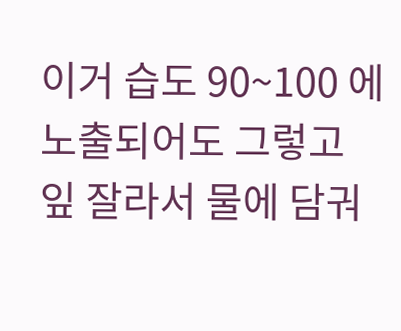이거 습도 90~100 에 노출되어도 그렇고 잎 잘라서 물에 담궈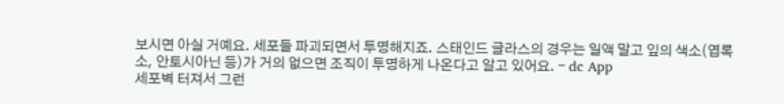보시면 아실 거예요. 세포들 파괴되면서 투명해지죠. 스태인드 글라스의 경우는 일액 말고 잎의 색소(엽록소, 안토시아닌 등)가 거의 없으면 조직이 투명하게 나온다고 알고 있어요. - dc App
세포벽 터져서 그런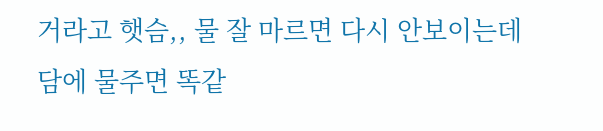거라고 햇슴,, 물 잘 마르면 다시 안보이는데 담에 물주면 똑같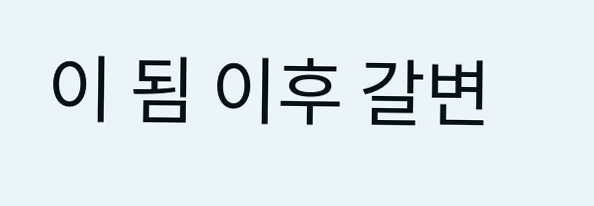이 됨 이후 갈변